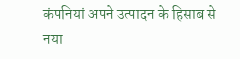कंपनियां अपने उत्पादन के हिसाब से नया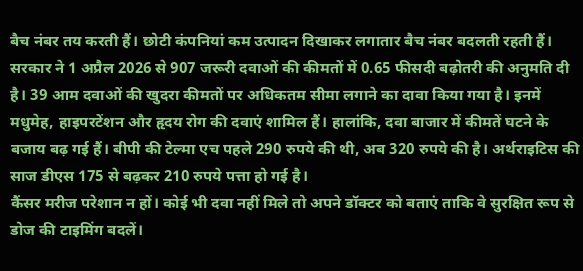बैच नंबर तय करती हैं। छोटी कंपनियां कम उत्पादन दिखाकर लगातार बैच नंबर बदलती रहती हैं। सरकार ने 1 अप्रैल 2026 से 907 जरूरी दवाओं की कीमतों में 0.65 फीसदी बढ़ोतरी की अनुमति दी है। 39 आम दवाओं की खुदरा कीमतों पर अधिकतम सीमा लगाने का दावा किया गया है। इनमें मधुमेह, हाइपरटेंशन और हृदय रोग की दवाएं शामिल हैं। हालांकि, दवा बाजार में कीमतें घटने के बजाय बढ़ गई हैं। बीपी की टेल्मा एच पहले 290 रुपये की थी, अब 320 रुपये की है। अर्थराइटिस की साज डीएस 175 से बढ़कर 210 रुपये पत्ता हो गई है।
कैंसर मरीज परेशान न हों। कोई भी दवा नहीं मिले तो अपने डॉक्टर को बताएं ताकि वे सुरक्षित रूप से डोज की टाइमिंग बदलें।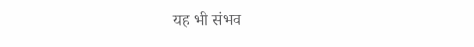यह भी संभव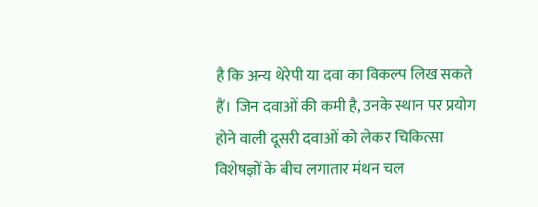है कि अन्य थेरेपी या दवा का विकल्प लिख सकते हैं। जिन दवाओं की कमी है, उनके स्थान पर प्रयोग होने वाली दूसरी दवाओं को लेकर चिकित्सा विशेषज्ञों के बीच लगातार मंथन चल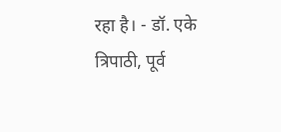रहा है। - डॉ. एके त्रिपाठी, पूर्व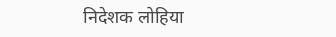निदेशक लोहिया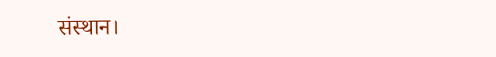संस्थान।